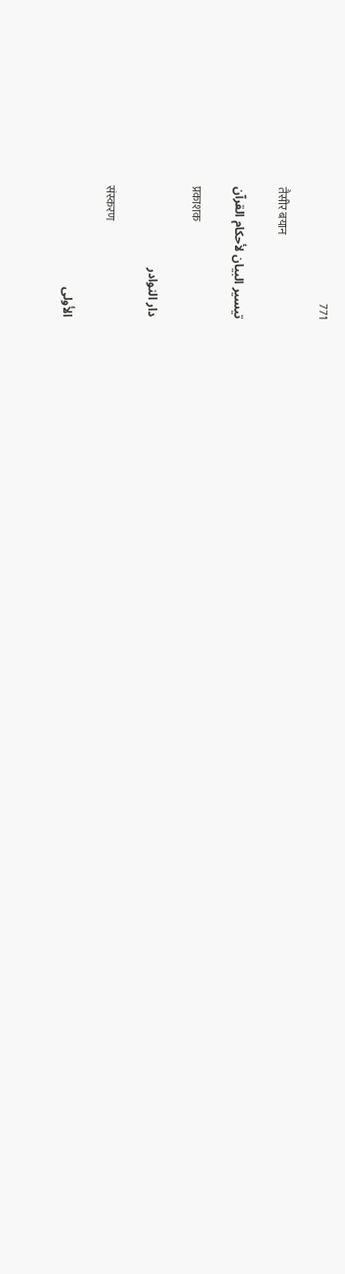771

तैसीर बयान

تيسير البيان لأحكام القرآن

प्रकाशक

دار النوادر

संस्करण

الأولى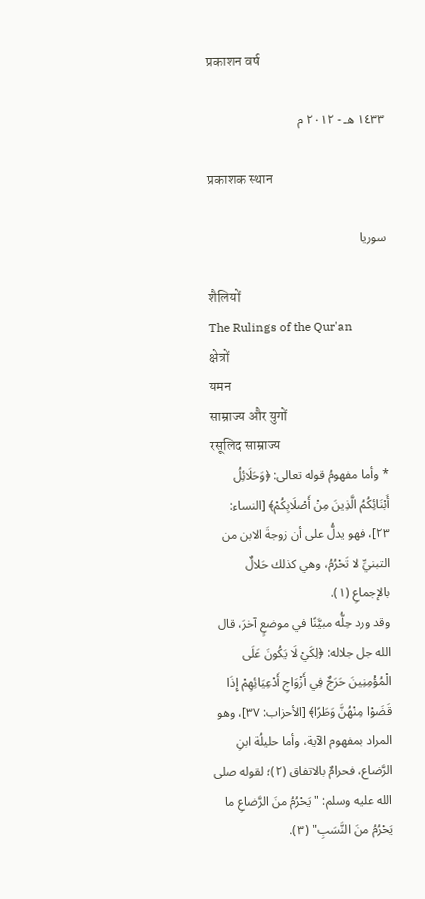प्रकाशन वर्ष

١٤٣٣ هـ - ٢٠١٢ م

प्रकाशक स्थान

سوريا

शैलियों
The Rulings of the Qur'an
क्षेत्रों
यमन
साम्राज्य और युगों
रसूलिद साम्राज्य
* وأما مفهومُ قوله تعالى: ﴿وَحَلَائِلُ أَبْنَائِكُمُ الَّذِينَ مِنْ أَصْلَابِكُمْ﴾ [النساء: ٢٣]، فهو يدلُّ على أن زوجةَ الابن من التبنيِّ لا تَحْرُمُ، وهي كذلك حَلالٌ بالإجماعِ (١).
وقد ورد حِلُّه مبيَّنًا في موضعٍ آخرَ، قال الله جل جلاله: ﴿لِكَيْ لَا يَكُونَ عَلَى الْمُؤْمِنِينَ حَرَجٌ فِي أَزْوَاجِ أَدْعِيَائِهِمْ إِذَا قَضَوْا مِنْهُنَّ وَطَرًا﴾ [الأحزاب: ٣٧]، وهو المراد بمفهوم الآية، وأما حليلُة ابنِ الرَّضاع، فحرامٌ بالاتفاق (٢)؛ لقوله صلى الله عليه وسلم: "يَحْرُمُ منَ الرَّضاعِ ما يَحْرُمُ منَ النَّسَبِ" (٣).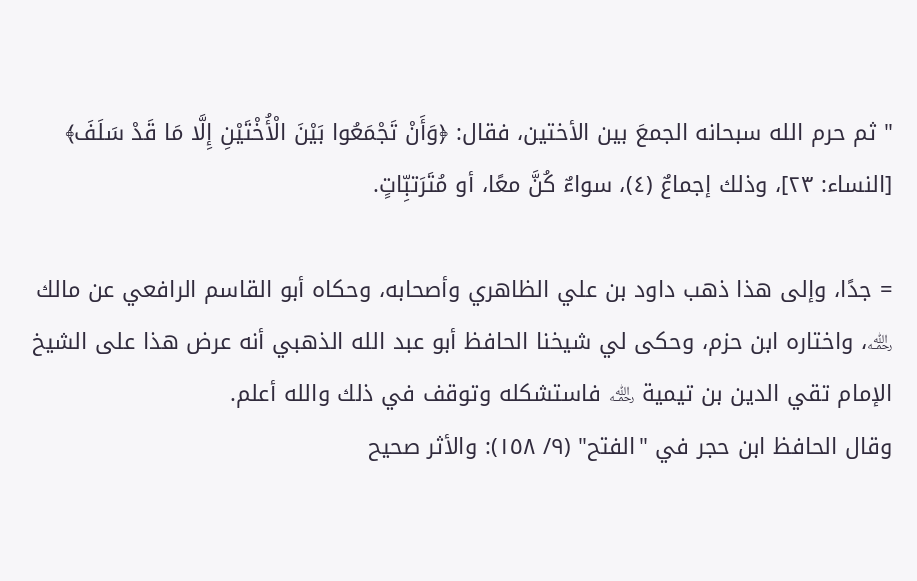" ثم حرم الله سبحانه الجمعَ بين الأختين، فقال: ﴿وَأَنْ تَجْمَعُوا بَيْنَ الْأُخْتَيْنِ إِلَّا مَا قَدْ سَلَفَ﴾ [النساء: ٢٣]، وذلك إجماعٌ (٤)، سواءٌ كُنَّ معًا، أو مُتَرَتبِّاتٍ.

= جدًا، وإلى هذا ذهب داود بن علي الظاهري وأصحابه، وحكاه أبو القاسم الرافعي عن مالك ﵀، واختاره ابن حزم، وحكى لي شيخنا الحافظ أبو عبد الله الذهبي أنه عرض هذا على الشيخ الإمام تقي الدين بن تيمية ﵀ فاستشكله وتوقف في ذلك والله أعلم.
وقال الحافظ ابن حجر في "الفتح" (٩/ ١٥٨): والأثر صحيح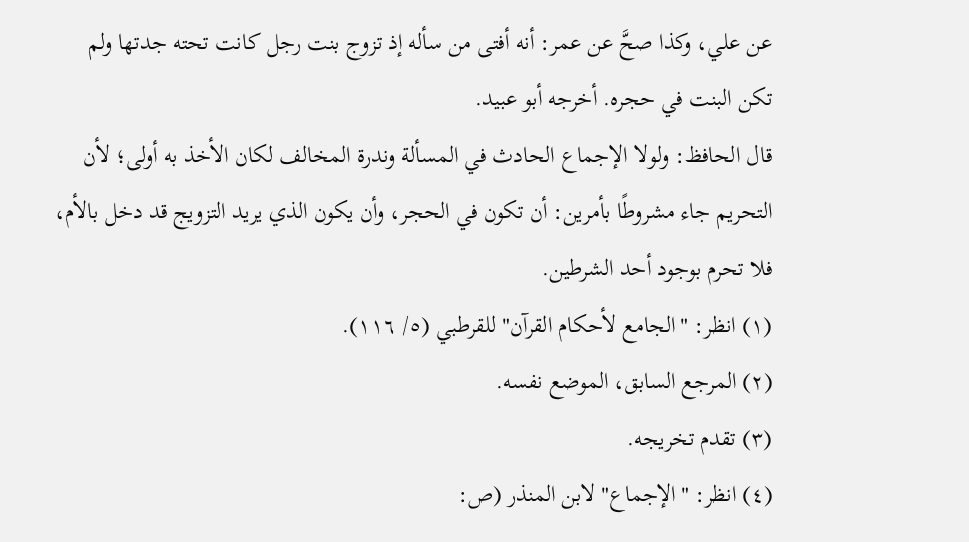عن علي، وكذا صحَّ عن عمر: أنه أفتى من سأله إذ تزوج بنت رجل كانت تحته جدتها ولم تكن البنت في حجره. أخرجه أبو عبيد.
قال الحافظ: ولولا الإجماع الحادث في المسألة وندرة المخالف لكان الأخذ به أولى؛ لأن التحريم جاء مشروطًا بأمرين: أن تكون في الحجر، وأن يكون الذي يريد التزويج قد دخل بالأم، فلا تحرم بوجود أحد الشرطين.
(١) انظر: "الجامع لأحكام القرآن" للقرطبي (٥/ ١١٦).
(٢) المرجع السابق، الموضع نفسه.
(٣) تقدم تخريجه.
(٤) انظر: "الإجماع" لابن المنذر (ص: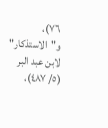٧٦)، و"الاستذكار" لابن عبد البر (٥/ ٤٨٧)،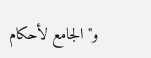و"الجامع لأحكام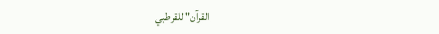القرآن" للقرطبي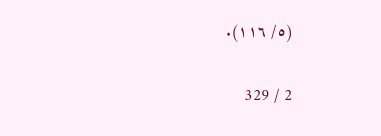(٥/ ١١٦).

2 / 329